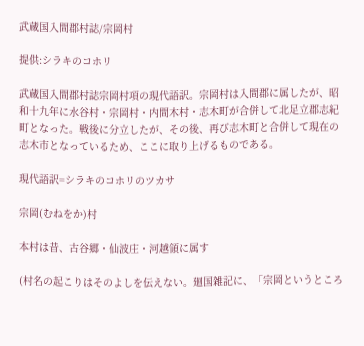武蔵国入間郡村誌/宗岡村

提供:シラキのコホリ

武蔵国入間郡村誌宗岡村項の現代語訳。宗岡村は入間郡に属したが、昭和十九年に水谷村・宗岡村・内間木村・志木町が合併して北足立郡志紀町となった。戦後に分立したが、その後、再び志木町と合併して現在の志木市となっているため、ここに取り上げるものである。

現代語訳=シラキのコホリのツカサ

宗岡(むねをか)村

本村は昔、古谷郷・仙波庄・河越領に属す

(村名の起こりはそのよしを伝えない。廻国雑記に、「宗岡というところ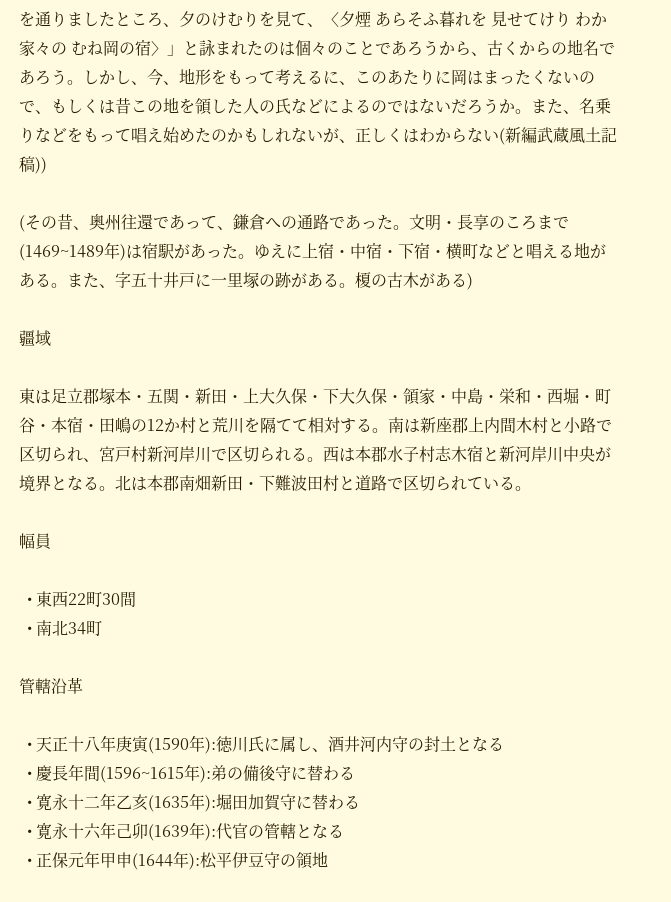を通りましたところ、夕のけむりを見て、〈夕煙 あらそふ暮れを 見せてけり わか家々の むね岡の宿〉」と詠まれたのは個々のことであろうから、古くからの地名であろう。しかし、今、地形をもって考えるに、このあたりに岡はまったくないので、もしくは昔この地を領した人の氏などによるのではないだろうか。また、名乗りなどをもって唱え始めたのかもしれないが、正しくはわからない(新編武蔵風土記稿))

(その昔、奥州往還であって、鎌倉への通路であった。文明・長享のころまで(1469~1489年)は宿駅があった。ゆえに上宿・中宿・下宿・横町などと唱える地がある。また、字五十井戸に一里塚の跡がある。榎の古木がある)

疆域

東は足立郡塚本・五関・新田・上大久保・下大久保・領家・中島・栄和・西堀・町谷・本宿・田嶋の12か村と荒川を隔てて相対する。南は新座郡上内間木村と小路で区切られ、宮戸村新河岸川で区切られる。西は本郡水子村志木宿と新河岸川中央が境界となる。北は本郡南畑新田・下難波田村と道路で区切られている。

幅員

  • 東西22町30間
  • 南北34町

管轄沿革

  • 天正十八年庚寅(1590年):徳川氏に属し、酒井河内守の封土となる
  • 慶長年間(1596~1615年):弟の備後守に替わる
  • 寛永十二年乙亥(1635年):堀田加賀守に替わる
  • 寛永十六年己卯(1639年):代官の管轄となる
  • 正保元年甲申(1644年):松平伊豆守の領地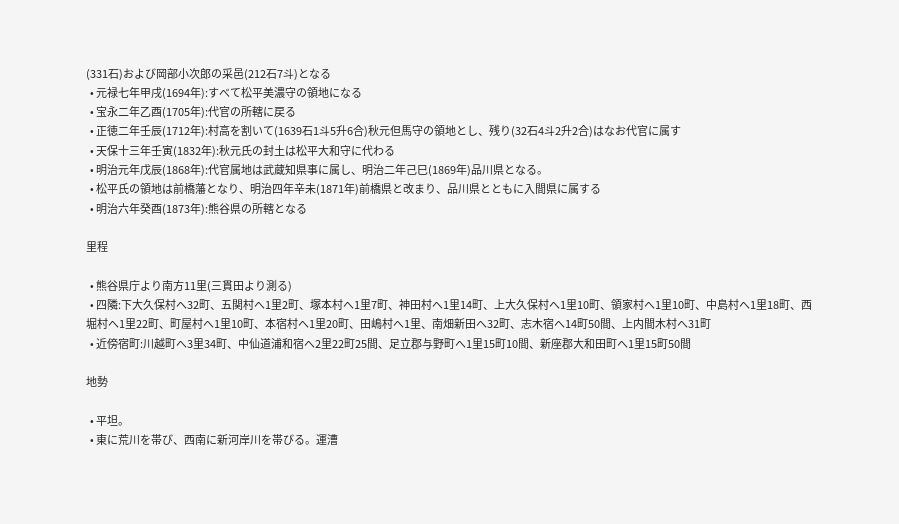(331石)および岡部小次郎の采邑(212石7斗)となる
  • 元禄七年甲戌(1694年):すべて松平美濃守の領地になる
  • 宝永二年乙酉(1705年):代官の所轄に戻る
  • 正徳二年壬辰(1712年):村高を割いて(1639石1斗5升6合)秋元但馬守の領地とし、残り(32石4斗2升2合)はなお代官に属す
  • 天保十三年壬寅(1832年):秋元氏の封土は松平大和守に代わる
  • 明治元年戊辰(1868年):代官属地は武蔵知県事に属し、明治二年己巳(1869年)品川県となる。
  • 松平氏の領地は前橋藩となり、明治四年辛未(1871年)前橋県と改まり、品川県とともに入間県に属する
  • 明治六年癸酉(1873年):熊谷県の所轄となる

里程

  • 熊谷県庁より南方11里(三貫田より測る)
  • 四隣:下大久保村へ32町、五関村へ1里2町、塚本村へ1里7町、神田村へ1里14町、上大久保村へ1里10町、領家村へ1里10町、中島村へ1里18町、西堀村へ1里22町、町屋村へ1里10町、本宿村へ1里20町、田嶋村へ1里、南畑新田へ32町、志木宿へ14町50間、上内間木村へ31町
  • 近傍宿町:川越町へ3里34町、中仙道浦和宿へ2里22町25間、足立郡与野町へ1里15町10間、新座郡大和田町へ1里15町50間

地勢

  • 平坦。
  • 東に荒川を帯び、西南に新河岸川を帯びる。運漕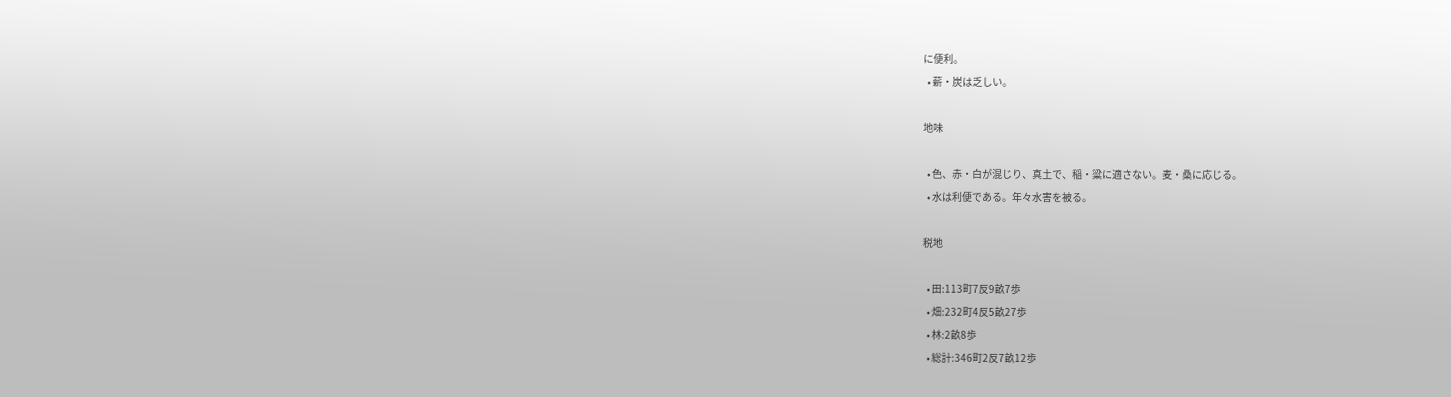に便利。
  • 薪・炭は乏しい。

地味

  • 色、赤・白が混じり、真土で、稲・粱に適さない。麦・桑に応じる。
  • 水は利便である。年々水害を被る。

税地

  • 田:113町7反9畝7歩
  • 畑:232町4反5畝27歩
  • 林:2畝8歩
  • 総計:346町2反7畝12歩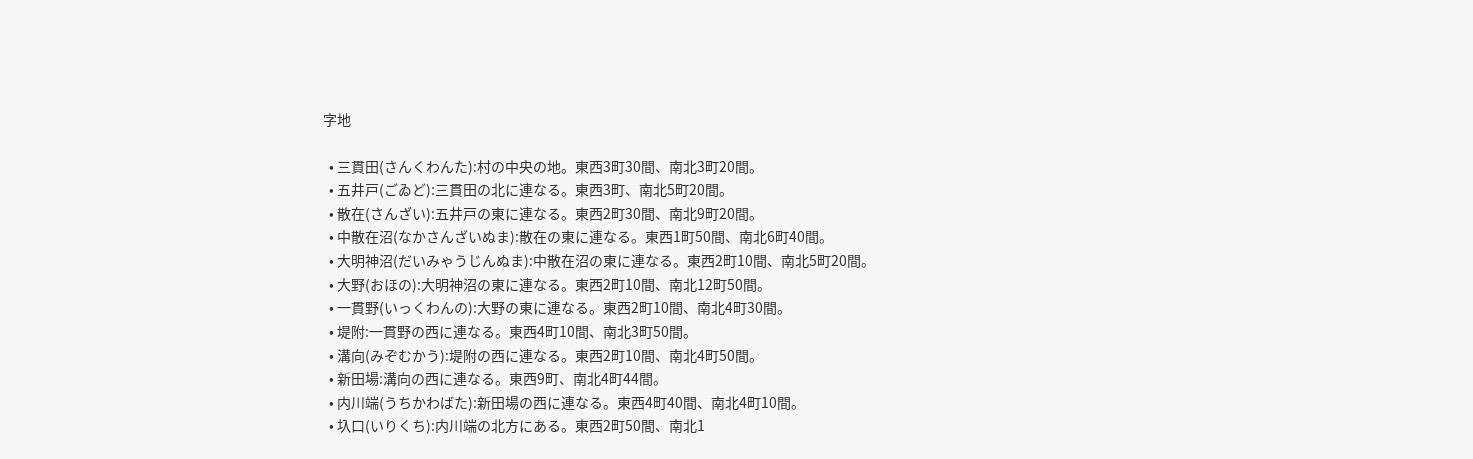字地

  • 三貫田(さんくわんた):村の中央の地。東西3町30間、南北3町20間。
  • 五井戸(ごゐど):三貫田の北に連なる。東西3町、南北5町20間。
  • 散在(さんざい):五井戸の東に連なる。東西2町30間、南北9町20間。
  • 中散在沼(なかさんざいぬま):散在の東に連なる。東西1町50間、南北6町40間。
  • 大明神沼(だいみゃうじんぬま):中散在沼の東に連なる。東西2町10間、南北5町20間。
  • 大野(おほの):大明神沼の東に連なる。東西2町10間、南北12町50間。
  • 一貫野(いっくわんの):大野の東に連なる。東西2町10間、南北4町30間。
  • 堤附:一貫野の西に連なる。東西4町10間、南北3町50間。
  • 溝向(みぞむかう):堤附の西に連なる。東西2町10間、南北4町50間。
  • 新田場:溝向の西に連なる。東西9町、南北4町44間。
  • 内川端(うちかわばた):新田場の西に連なる。東西4町40間、南北4町10間。
  • 圦口(いりくち):内川端の北方にある。東西2町50間、南北1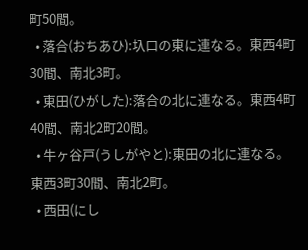町50間。
  • 落合(おちあひ):圦口の東に連なる。東西4町30間、南北3町。
  • 東田(ひがした):落合の北に連なる。東西4町40間、南北2町20間。
  • 牛ヶ谷戸(うしがやと):東田の北に連なる。東西3町30間、南北2町。
  • 西田(にし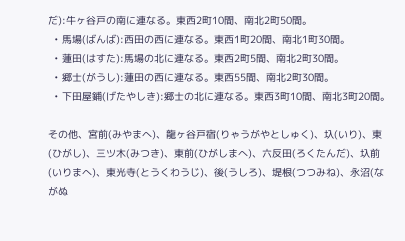だ):牛ヶ谷戸の南に連なる。東西2町10間、南北2町50間。
  • 馬場(ばんば):西田の西に連なる。東西1町20間、南北1町30間。
  • 蓮田(はすた):馬場の北に連なる。東西2町5間、南北2町30間。
  • 郷士(がうし):蓮田の西に連なる。東西55間、南北2町30間。
  • 下田屋鋪(げたやしき):郷士の北に連なる。東西3町10間、南北3町20間。

その他、宮前(みやまへ)、龍ヶ谷戸宿(りゃうがやとしゅく)、圦(いり)、東(ひがし)、三ツ木(みつき)、東前(ひがしまへ)、六反田(ろくたんだ)、圦前(いりまへ)、東光寺(とうくわうじ)、後(うしろ)、堤根(つつみね)、永沼(ながぬ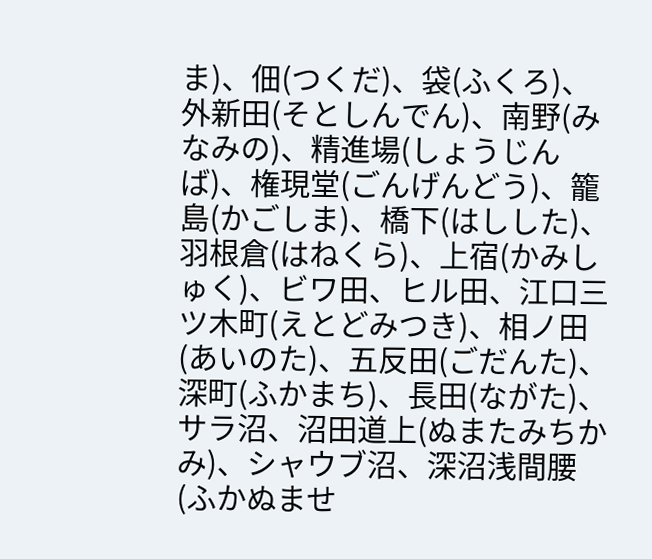ま)、佃(つくだ)、袋(ふくろ)、外新田(そとしんでん)、南野(みなみの)、精進場(しょうじんば)、権現堂(ごんげんどう)、籠島(かごしま)、橋下(はしした)、羽根倉(はねくら)、上宿(かみしゅく)、ビワ田、ヒル田、江口三ツ木町(えとどみつき)、相ノ田(あいのた)、五反田(ごだんた)、深町(ふかまち)、長田(ながた)、サラ沼、沼田道上(ぬまたみちかみ)、シャウブ沼、深沼浅間腰(ふかぬませ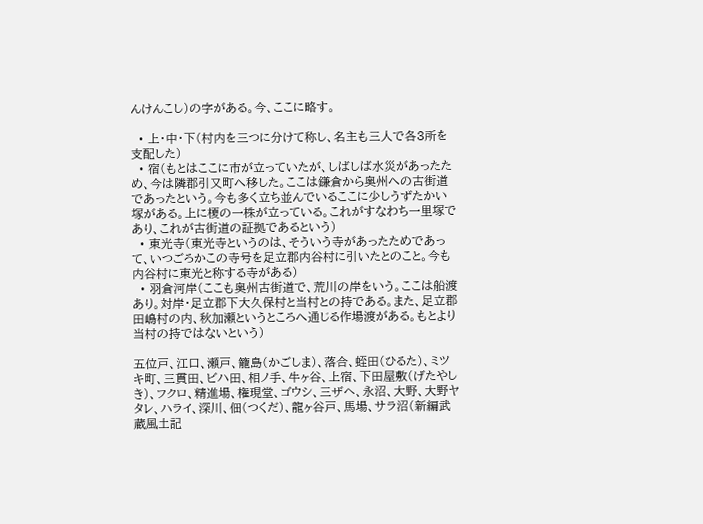んけんこし)の字がある。今、ここに略す。

  • 上・中・下(村内を三つに分けて称し、名主も三人で各3所を支配した)
  • 宿(もとはここに市が立っていたが、しばしば水災があったため、今は隣郡引又町へ移した。ここは鎌倉から奥州への古街道であったという。今も多く立ち並んでいるここに少しうずたかい塚がある。上に榎の一株が立っている。これがすなわち一里塚であり、これが古街道の証拠であるという)
  • 東光寺(東光寺というのは、そういう寺があったためであって、いつごろかこの寺号を足立郡内谷村に引いたとのこと。今も内谷村に東光と称する寺がある)
  • 羽倉河岸(ここも奥州古街道で、荒川の岸をいう。ここは船渡あり。対岸・足立郡下大久保村と当村との持である。また、足立郡田嶋村の内、秋加瀬というところへ通じる作場渡がある。もとより当村の持ではないという)

五位戸、江口、瀬戸、籠島(かごしま)、落合、蛭田(ひるた)、ミツキ町、三貫田、ビハ田、相ノ手、牛ヶ谷、上宿、下田屋敷(げたやしき)、フクロ、精進場、権現堂、ゴウシ、三ザヘ、永沼、大野、大野ヤタレ、ハライ、深川、佃(つくだ)、龍ヶ谷戸、馬場、サラ沼(新編武蔵風土記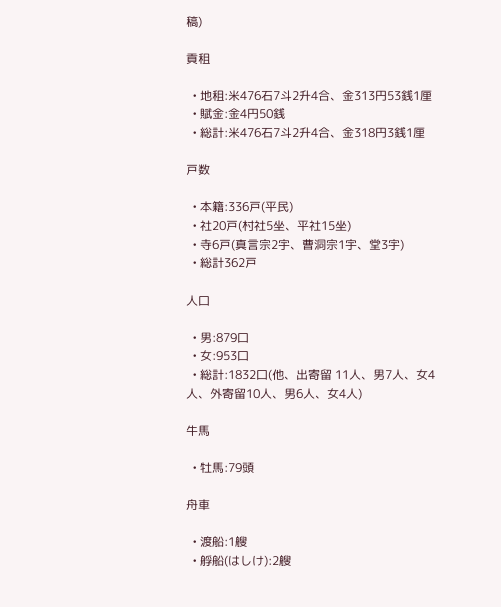稿)

貢租

  • 地租:米476石7斗2升4合、金313円53銭1厘
  • 賦金:金4円50銭
  • 総計:米476石7斗2升4合、金318円3銭1厘

戸数

  • 本籍:336戸(平民)
  • 社20戸(村社5坐、平社15坐)
  • 寺6戸(真言宗2宇、曹洞宗1宇、堂3宇)
  • 総計362戸

人口

  • 男:879口
  • 女:953口
  • 総計:1832口(他、出寄留 11人、男7人、女4人、外寄留10人、男6人、女4人)

牛馬

  • 牡馬:79頭

舟車

  • 渡船:1艘
  • 艀船(はしけ):2艘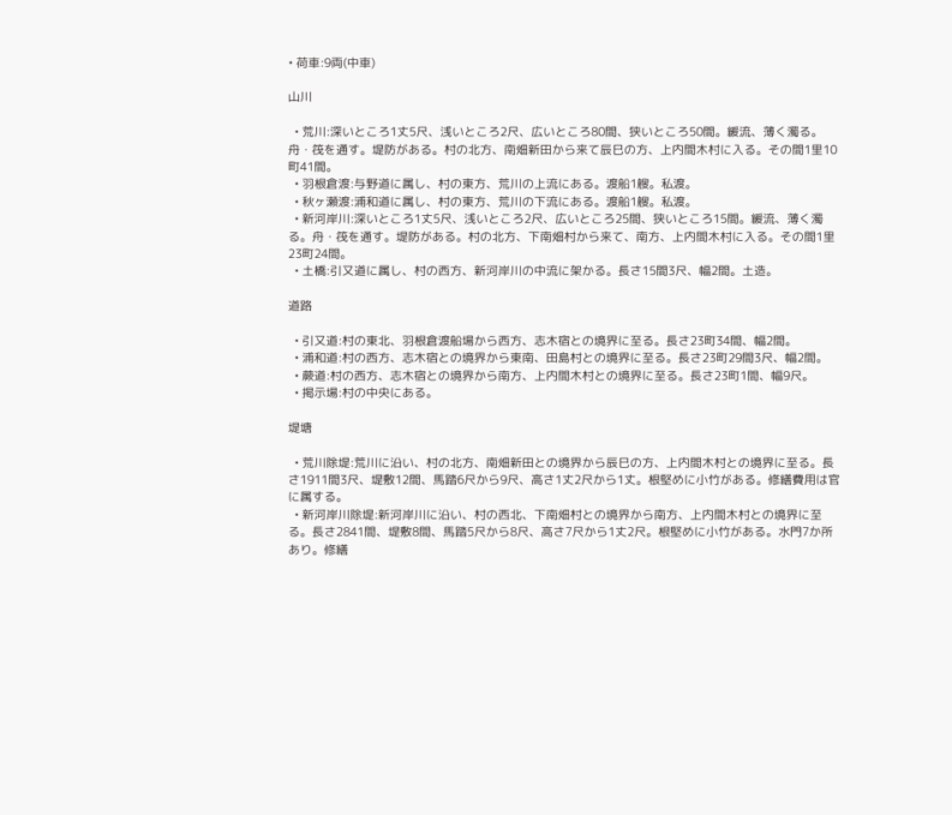• 荷車:9両(中車)

山川

  • 荒川:深いところ1丈5尺、浅いところ2尺、広いところ80間、狭いところ50間。緩流、薄く濁る。舟・筏を通す。堤防がある。村の北方、南畑新田から来て辰巳の方、上内間木村に入る。その間1里10町41間。
  • 羽根倉渡:与野道に属し、村の東方、荒川の上流にある。渡船1艘。私渡。
  • 秋ヶ瀬渡:浦和道に属し、村の東方、荒川の下流にある。渡船1艘。私渡。
  • 新河岸川:深いところ1丈5尺、浅いところ2尺、広いところ25間、狭いところ15間。緩流、薄く濁る。舟・筏を通す。堤防がある。村の北方、下南畑村から来て、南方、上内間木村に入る。その間1里23町24間。
  • 土橋:引又道に属し、村の西方、新河岸川の中流に架かる。長さ15間3尺、幅2間。土造。

道路

  • 引又道:村の東北、羽根倉渡船場から西方、志木宿との境界に至る。長さ23町34間、幅2間。
  • 浦和道:村の西方、志木宿との境界から東南、田島村との境界に至る。長さ23町29間3尺、幅2間。
  • 蕨道:村の西方、志木宿との境界から南方、上内間木村との境界に至る。長さ23町1間、幅9尺。
  • 掲示場:村の中央にある。

堤塘

  • 荒川除堤:荒川に沿い、村の北方、南畑新田との境界から辰巳の方、上内間木村との境界に至る。長さ1911間3尺、堤敷12間、馬踏6尺から9尺、高さ1丈2尺から1丈。根堅めに小竹がある。修繕費用は官に属する。
  • 新河岸川除堤:新河岸川に沿い、村の西北、下南畑村との境界から南方、上内間木村との境界に至る。長さ2841間、堤敷8間、馬踏5尺から8尺、高さ7尺から1丈2尺。根堅めに小竹がある。水門7か所あり。修繕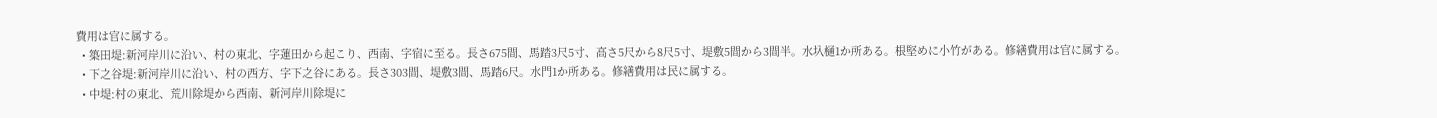費用は官に属する。
  • 築田堤:新河岸川に沿い、村の東北、字蓮田から起こり、西南、字宿に至る。長さ675間、馬踏3尺5寸、高さ5尺から8尺5寸、堤敷5間から3間半。水圦樋1か所ある。根堅めに小竹がある。修繕費用は官に属する。
  • 下之谷堤:新河岸川に沿い、村の西方、字下之谷にある。長さ303間、堤敷3間、馬踏6尺。水門1か所ある。修繕費用は民に属する。
  • 中堤:村の東北、荒川除堤から西南、新河岸川除堤に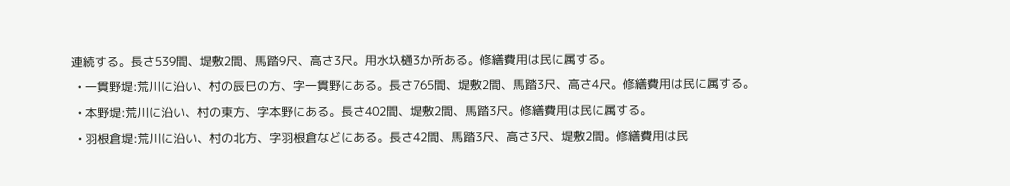連続する。長さ539間、堤敷2間、馬踏9尺、高さ3尺。用水圦樋3か所ある。修繕費用は民に属する。
  • 一貫野堤:荒川に沿い、村の辰巳の方、字一貫野にある。長さ765間、堤敷2間、馬踏3尺、高さ4尺。修繕費用は民に属する。
  • 本野堤:荒川に沿い、村の東方、字本野にある。長さ402間、堤敷2間、馬踏3尺。修繕費用は民に属する。
  • 羽根倉堤:荒川に沿い、村の北方、字羽根倉などにある。長さ42間、馬踏3尺、高さ3尺、堤敷2間。修繕費用は民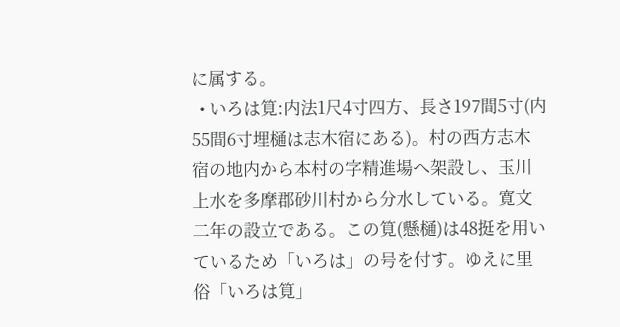に属する。
  • いろは筧:内法1尺4寸四方、長さ197間5寸(内55間6寸埋樋は志木宿にある)。村の西方志木宿の地内から本村の字精進場へ架設し、玉川上水を多摩郡砂川村から分水している。寛文二年の設立である。この筧(懸樋)は48挺を用いているため「いろは」の号を付す。ゆえに里俗「いろは筧」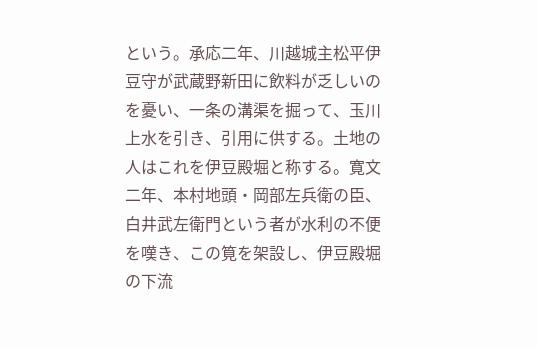という。承応二年、川越城主松平伊豆守が武蔵野新田に飲料が乏しいのを憂い、一条の溝渠を掘って、玉川上水を引き、引用に供する。土地の人はこれを伊豆殿堀と称する。寛文二年、本村地頭・岡部左兵衛の臣、白井武左衛門という者が水利の不便を嘆き、この筧を架設し、伊豆殿堀の下流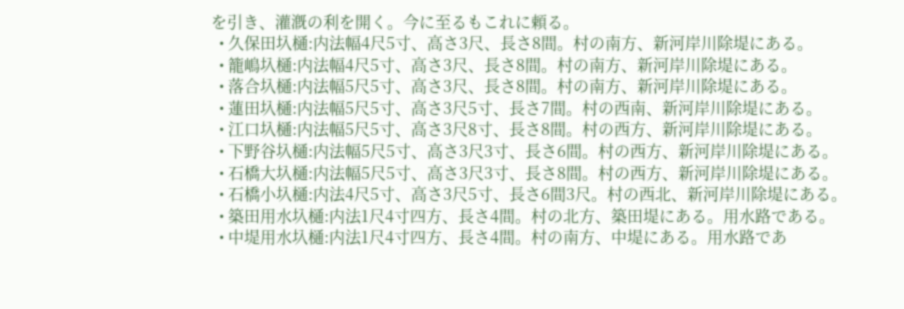を引き、灌漑の利を開く。今に至るもこれに頼る。
  • 久保田圦樋:内法幅4尺5寸、高さ3尺、長さ8間。村の南方、新河岸川除堤にある。
  • 籠嶋圦樋:内法幅4尺5寸、高さ3尺、長さ8間。村の南方、新河岸川除堤にある。
  • 落合圦樋:内法幅5尺5寸、高さ3尺、長さ8間。村の南方、新河岸川除堤にある。
  • 蓮田圦樋:内法幅5尺5寸、高さ3尺5寸、長さ7間。村の西南、新河岸川除堤にある。
  • 江口圦樋:内法幅5尺5寸、高さ3尺8寸、長さ8間。村の西方、新河岸川除堤にある。
  • 下野谷圦樋:内法幅5尺5寸、高さ3尺3寸、長さ6間。村の西方、新河岸川除堤にある。
  • 石橋大圦樋:内法幅5尺5寸、高さ3尺3寸、長さ8間。村の西方、新河岸川除堤にある。
  • 石橋小圦樋:内法4尺5寸、高さ3尺5寸、長さ6間3尺。村の西北、新河岸川除堤にある。
  • 築田用水圦樋:内法1尺4寸四方、長さ4間。村の北方、築田堤にある。用水路である。
  • 中堤用水圦樋:内法1尺4寸四方、長さ4間。村の南方、中堤にある。用水路であ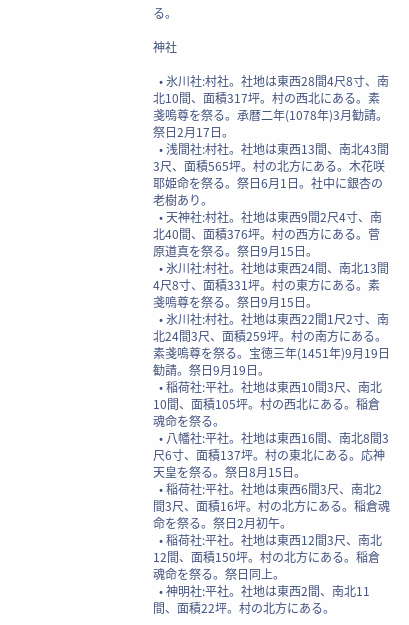る。

神社

  • 氷川社:村社。社地は東西28間4尺8寸、南北10間、面積317坪。村の西北にある。素戔嗚尊を祭る。承暦二年(1078年)3月勧請。祭日2月17日。
  • 浅間社:村社。社地は東西13間、南北43間3尺、面積565坪。村の北方にある。木花咲耶姫命を祭る。祭日6月1日。社中に銀杏の老樹あり。
  • 天神社:村社。社地は東西9間2尺4寸、南北40間、面積376坪。村の西方にある。菅原道真を祭る。祭日9月15日。
  • 氷川社:村社。社地は東西24間、南北13間4尺8寸、面積331坪。村の東方にある。素戔嗚尊を祭る。祭日9月15日。
  • 氷川社:村社。社地は東西22間1尺2寸、南北24間3尺、面積259坪。村の南方にある。素戔嗚尊を祭る。宝徳三年(1451年)9月19日勧請。祭日9月19日。
  • 稲荷社:平社。社地は東西10間3尺、南北10間、面積105坪。村の西北にある。稲倉魂命を祭る。
  • 八幡社:平社。社地は東西16間、南北8間3尺6寸、面積137坪。村の東北にある。応神天皇を祭る。祭日8月15日。
  • 稲荷社:平社。社地は東西6間3尺、南北2間3尺、面積16坪。村の北方にある。稲倉魂命を祭る。祭日2月初午。
  • 稲荷社:平社。社地は東西12間3尺、南北12間、面積150坪。村の北方にある。稲倉魂命を祭る。祭日同上。
  • 神明社:平社。社地は東西2間、南北11間、面積22坪。村の北方にある。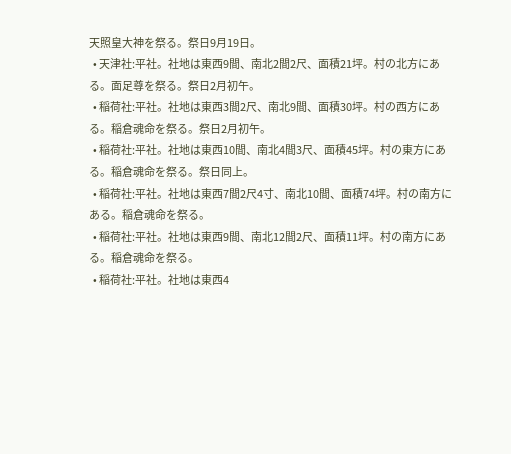天照皇大神を祭る。祭日9月19日。
  • 天津社:平社。社地は東西9間、南北2間2尺、面積21坪。村の北方にある。面足尊を祭る。祭日2月初午。
  • 稲荷社:平社。社地は東西3間2尺、南北9間、面積30坪。村の西方にある。稲倉魂命を祭る。祭日2月初午。
  • 稲荷社:平社。社地は東西10間、南北4間3尺、面積45坪。村の東方にある。稲倉魂命を祭る。祭日同上。
  • 稲荷社:平社。社地は東西7間2尺4寸、南北10間、面積74坪。村の南方にある。稲倉魂命を祭る。
  • 稲荷社:平社。社地は東西9間、南北12間2尺、面積11坪。村の南方にある。稲倉魂命を祭る。
  • 稲荷社:平社。社地は東西4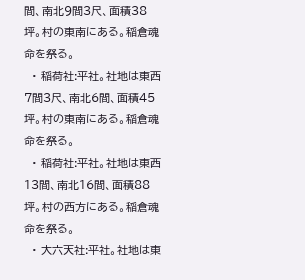間、南北9間3尺、面積38坪。村の東南にある。稲倉魂命を祭る。
  • 稲荷社:平社。社地は東西7間3尺、南北6間、面積45坪。村の東南にある。稲倉魂命を祭る。
  • 稲荷社:平社。社地は東西13間、南北16間、面積88坪。村の西方にある。稲倉魂命を祭る。
  • 大六天社:平社。社地は東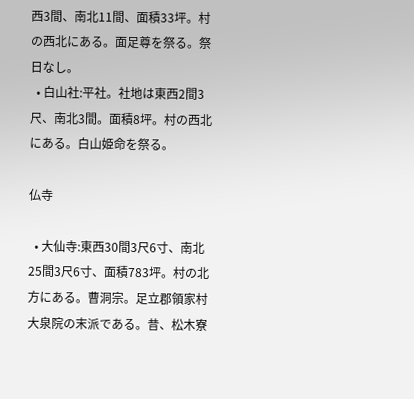西3間、南北11間、面積33坪。村の西北にある。面足尊を祭る。祭日なし。
  • 白山社:平社。社地は東西2間3尺、南北3間。面積8坪。村の西北にある。白山姫命を祭る。

仏寺

  • 大仙寺:東西30間3尺6寸、南北25間3尺6寸、面積783坪。村の北方にある。曹洞宗。足立郡領家村大泉院の末派である。昔、松木寮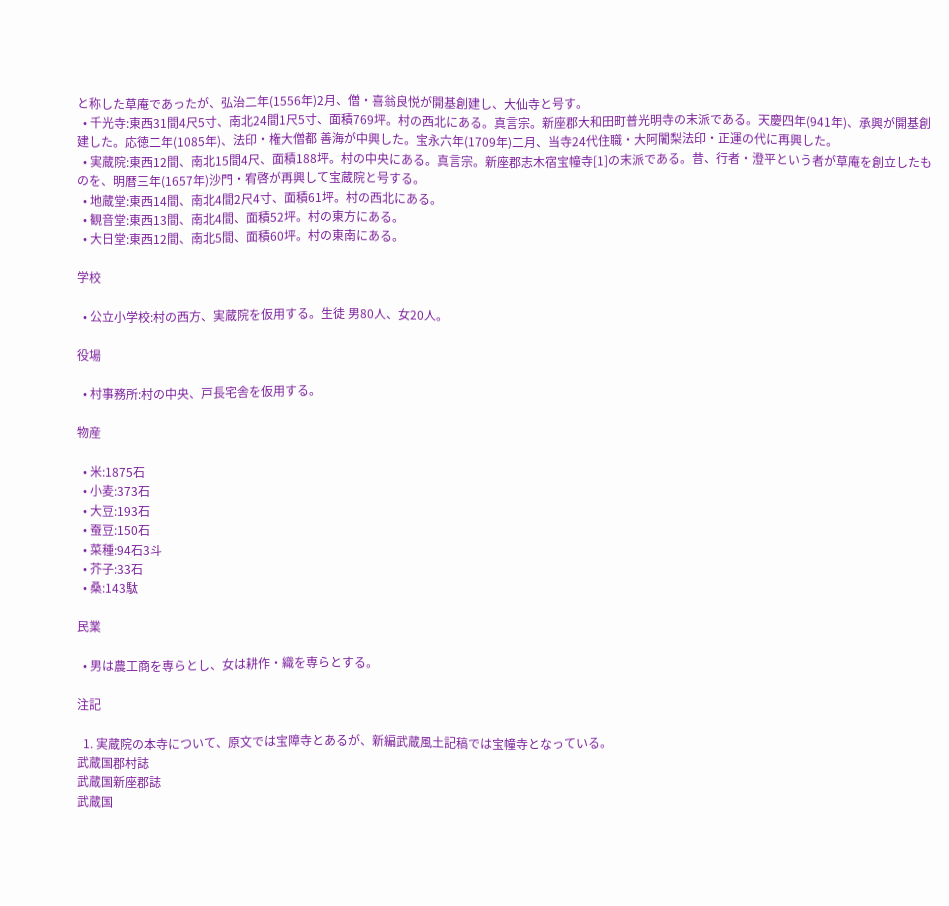と称した草庵であったが、弘治二年(1556年)2月、僧・喜翁良悦が開基創建し、大仙寺と号す。
  • 千光寺:東西31間4尺5寸、南北24間1尺5寸、面積769坪。村の西北にある。真言宗。新座郡大和田町普光明寺の末派である。天慶四年(941年)、承興が開基創建した。応徳二年(1085年)、法印・権大僧都 善海が中興した。宝永六年(1709年)二月、当寺24代住職・大阿闍梨法印・正運の代に再興した。
  • 実蔵院:東西12間、南北15間4尺、面積188坪。村の中央にある。真言宗。新座郡志木宿宝幢寺[1]の末派である。昔、行者・澄平という者が草庵を創立したものを、明暦三年(1657年)沙門・宥啓が再興して宝蔵院と号する。
  • 地蔵堂:東西14間、南北4間2尺4寸、面積61坪。村の西北にある。
  • 観音堂:東西13間、南北4間、面積52坪。村の東方にある。
  • 大日堂:東西12間、南北5間、面積60坪。村の東南にある。

学校

  • 公立小学校:村の西方、実蔵院を仮用する。生徒 男80人、女20人。

役場

  • 村事務所:村の中央、戸長宅舎を仮用する。

物産

  • 米:1875石
  • 小麦:373石
  • 大豆:193石
  • 蚕豆:150石
  • 菜種:94石3斗
  • 芥子:33石
  • 桑:143駄

民業

  • 男は農工商を専らとし、女は耕作・織を専らとする。

注記

  1. 実蔵院の本寺について、原文では宝障寺とあるが、新編武蔵風土記稿では宝幢寺となっている。
武蔵国郡村誌
武蔵国新座郡誌
武蔵国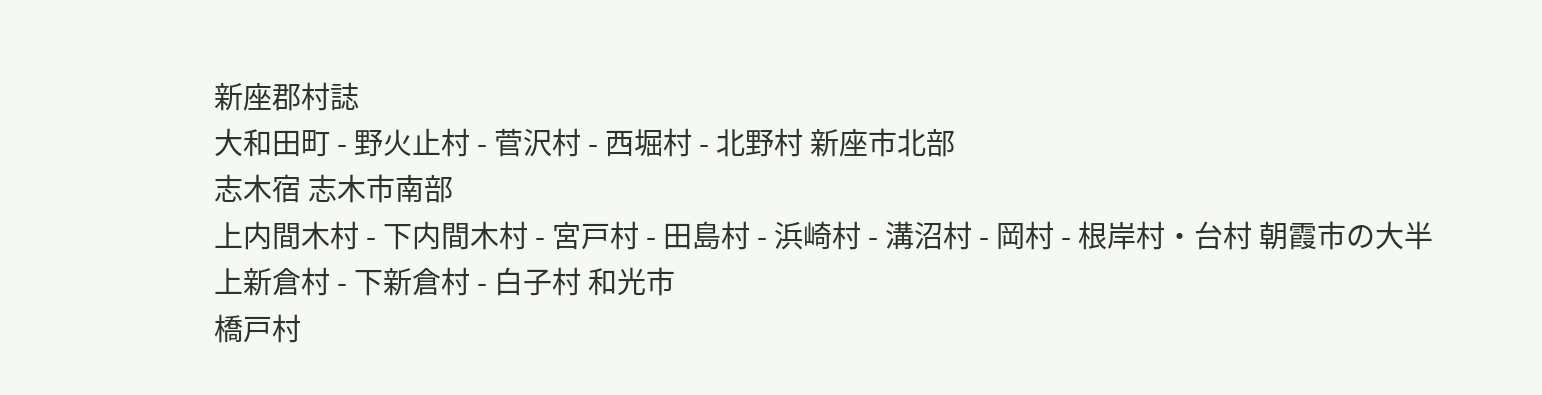新座郡村誌
大和田町 - 野火止村 - 菅沢村 - 西堀村 - 北野村 新座市北部
志木宿 志木市南部
上内間木村 - 下内間木村 - 宮戸村 - 田島村 - 浜崎村 - 溝沼村 - 岡村 - 根岸村・台村 朝霞市の大半
上新倉村 - 下新倉村 - 白子村 和光市
橋戸村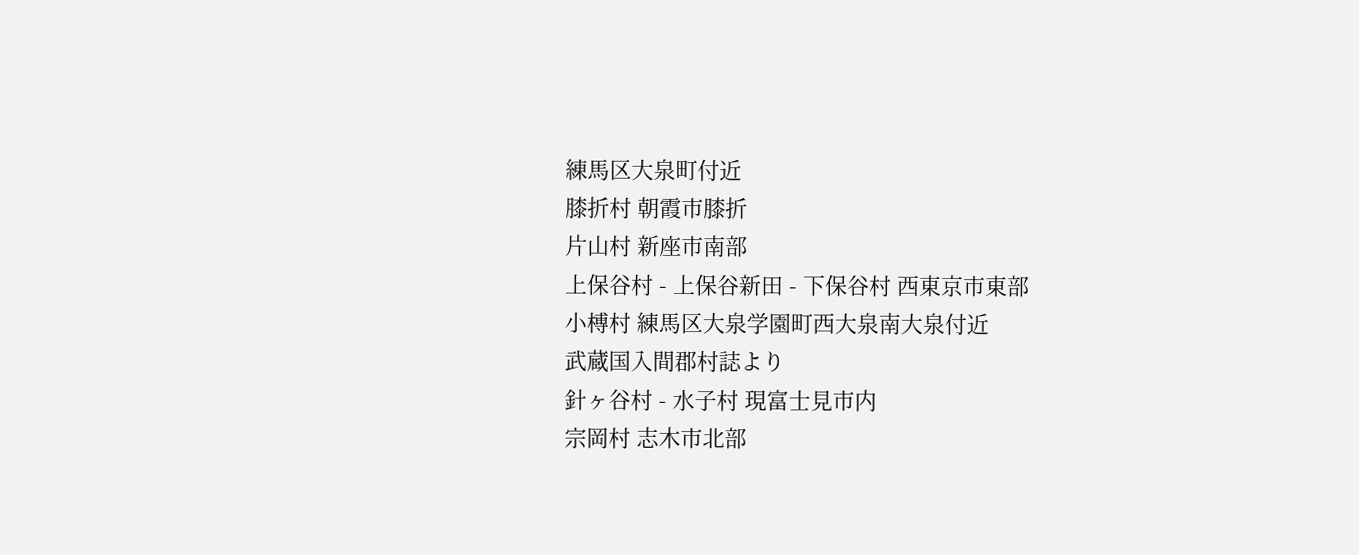練馬区大泉町付近
膝折村 朝霞市膝折
片山村 新座市南部
上保谷村 - 上保谷新田 - 下保谷村 西東京市東部
小榑村 練馬区大泉学園町西大泉南大泉付近
武蔵国入間郡村誌より
針ヶ谷村 - 水子村 現富士見市内
宗岡村 志木市北部